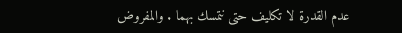عدم القدرة لا تكليف حتى نتمسك بهما . والمفروض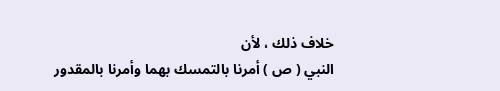خلاف ذلك ، لأن
النبي ( ص ) أمرنا بالتمسك بهما وأمرنا بالمقدور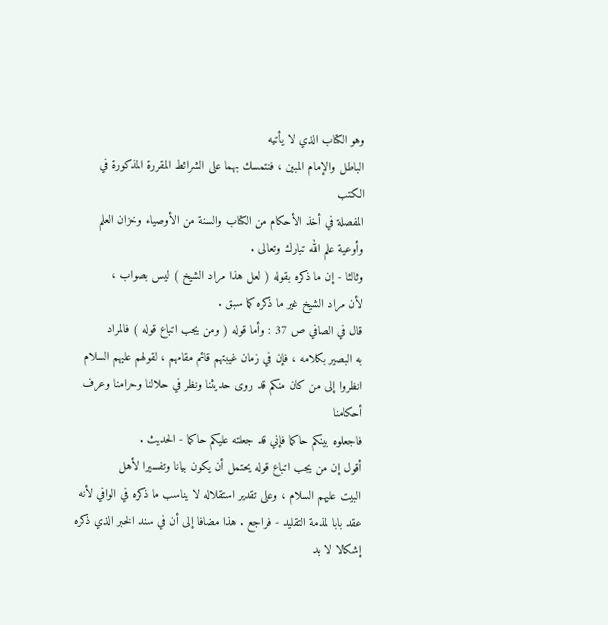وهو الكتاب الذي لا يأتيه
الباطل والإمام المبين ، فنتمسك بهما على الشرائط المقررة المذكورة في الكتب
المفصلة في أخذ الأحكام من الكتاب والسنة من الأوصياء وخزان العلم
وأوعية علم الله تبارك وتعالى .
وثالثا - إن ما ذكره بقوله ( لعل هذا مراد الشيخ ) ليس بصواب ،
لأن مراد الشيخ غير ما ذكره كما سبق .
قال في الصافي ص 37 : وأما قوله ( ومن يجب اتباع قوله ) فالمراد
به البصير بكلامه ، فإن في زمان غيبتهم قائم مقامهم ، لقولهم عليهم السلام
انظروا إلى من كان منكم قد روى حديثنا ونظر في حلالنا وحرامنا وعرف أحكامنا
فاجعلوه بينكم حاكما فإني قد جعلته عليكم حاكما - الحديث .
أقول إن من يجب اتباع قوله يحتمل أن يكون بيانا وتفسيرا لأهل
البيت عليهم السلام ، وعلى تقدير استقلاله لا يناسب ما ذكره في الوافي لأنه
عقد بابا لمذمة التقليد - فراجع . هذا مضافا إلى أن في سند الخبر الذي ذكره
إشكالا لا بد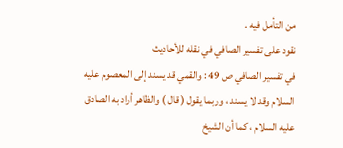من التأمل فيه .
نقود على تفسير الصافي في نقله للأحاديث
في تفسير الصافي ص 49 : والقمي قد يسند إلى المعصوم عليه
السلام وقد لا يسند ، وربما يقول ( قال ) والظاهر أراد به الصادق
عليه السلام ، كما أن الشيخ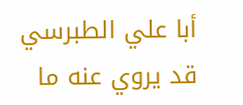أبا علي الطبرسي قد يروي عنه ما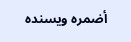أضمره ويسنده